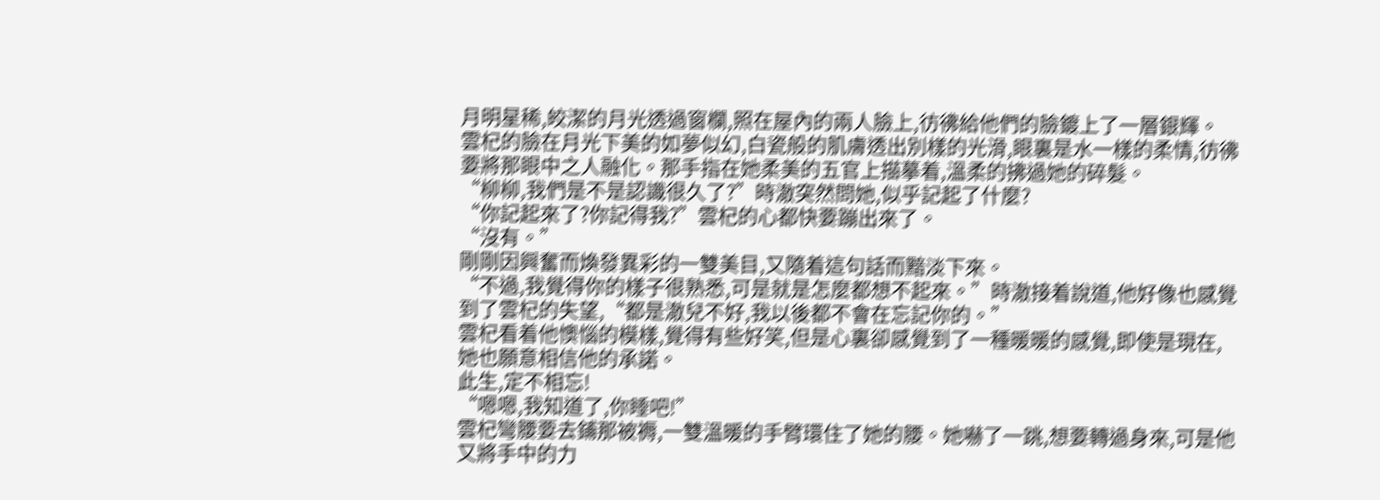月明星稀,皎潔的月光透過窗欄,照在屋內的兩人臉上,彷彿給他們的臉鍍上了一層銀輝。
雲杞的臉在月光下美的如夢似幻,白瓷般的肌膚透出別樣的光滑,眼裏是水一樣的柔情,彷彿要將那眼中之人融化。那手指在她柔美的五官上描摹着,溫柔的拂過她的碎髮。
“柳柳,我們是不是認識很久了?”時澈突然問她,似乎記起了什麼?
“你記起來了?你記得我?”雲杞的心都快要蹦出來了。
“沒有。”
剛剛因興奮而煥發異彩的一雙美目,又隨着這句話而黯淡下來。
“不過,我覺得你的樣子很熟悉,可是就是怎麼都想不起來。”時澈接着說道,他好像也感覺到了雲杞的失望,“都是澈兒不好,我以後都不會在忘記你的。”
雲杞看着他懊惱的模樣,覺得有些好笑,但是心裏卻感覺到了一種暖暖的感覺,即使是現在,她也願意相信他的承諾。
此生,定不相忘!
“嗯嗯,我知道了,你睡吧!”
雲杞彎腰要去鋪那被褥,一雙溫暖的手臂環住了她的腰。她嚇了一跳,想要轉過身來,可是他又將手中的力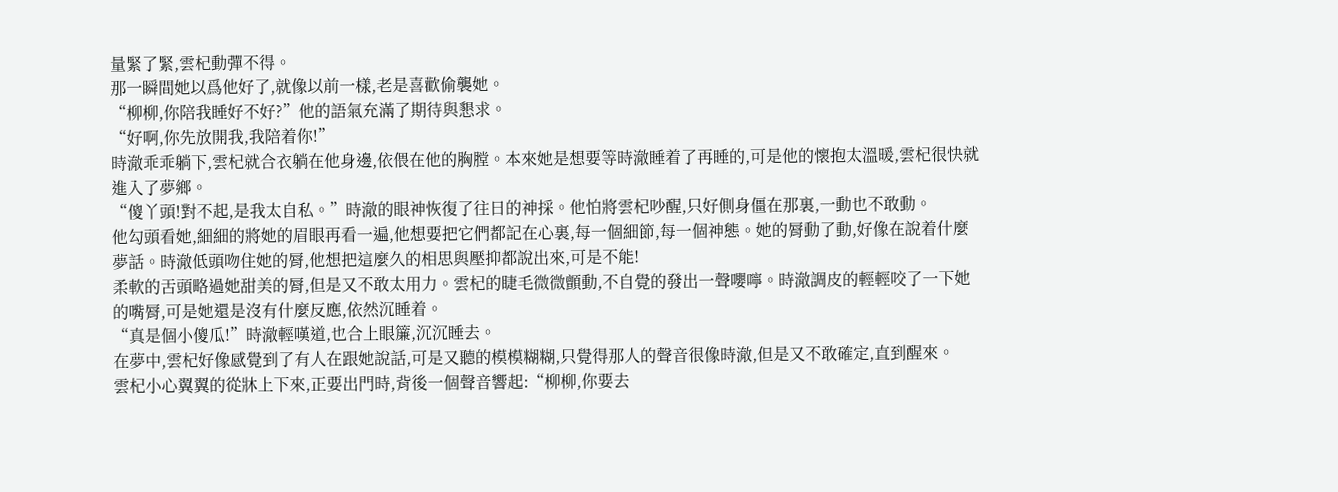量緊了緊,雲杞動彈不得。
那一瞬間她以爲他好了,就像以前一樣,老是喜歡偷襲她。
“柳柳,你陪我睡好不好?”他的語氣充滿了期待與懇求。
“好啊,你先放開我,我陪着你!”
時澈乖乖躺下,雲杞就合衣躺在他身邊,依偎在他的胸膛。本來她是想要等時澈睡着了再睡的,可是他的懷抱太溫暖,雲杞很快就進入了夢鄉。
“傻丫頭!對不起,是我太自私。”時澈的眼神恢復了往日的神採。他怕將雲杞吵醒,只好側身僵在那裏,一動也不敢動。
他勾頭看她,細細的將她的眉眼再看一遍,他想要把它們都記在心裏,每一個細節,每一個神態。她的脣動了動,好像在說着什麼夢話。時澈低頭吻住她的脣,他想把這麼久的相思與壓抑都說出來,可是不能!
柔軟的舌頭略過她甜美的脣,但是又不敢太用力。雲杞的睫毛微微顫動,不自覺的發出一聲嚶嚀。時澈調皮的輕輕咬了一下她的嘴脣,可是她還是沒有什麼反應,依然沉睡着。
“真是個小傻瓜!”時澈輕嘆道,也合上眼簾,沉沉睡去。
在夢中,雲杞好像感覺到了有人在跟她說話,可是又聽的模模糊糊,只覺得那人的聲音很像時澈,但是又不敢確定,直到醒來。
雲杞小心翼翼的從牀上下來,正要出門時,背後一個聲音響起:“柳柳,你要去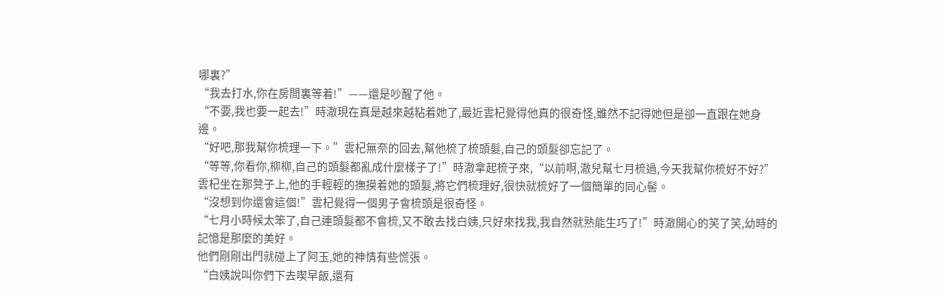哪裏?”
“我去打水,你在房間裏等着!”——還是吵醒了他。
“不要,我也要一起去!”時澈現在真是越來越粘着她了,最近雲杞覺得他真的很奇怪,雖然不記得她但是卻一直跟在她身邊。
“好吧,那我幫你梳理一下。”雲杞無奈的回去,幫他梳了梳頭髮,自己的頭髮卻忘記了。
“等等,你看你,柳柳,自己的頭髮都亂成什麼樣子了!”時澈拿起梳子來,“以前啊,澈兒幫七月梳過,今天我幫你梳好不好?”
雲杞坐在那凳子上,他的手輕輕的撫摸着她的頭髮,將它們梳理好,很快就梳好了一個簡單的同心髻。
“沒想到你還會這個!”雲杞覺得一個男子會梳頭是很奇怪。
“七月小時候太笨了,自己連頭髮都不會梳,又不敢去找白姨,只好來找我,我自然就熟能生巧了!”時澈開心的笑了笑,幼時的記憶是那麼的美好。
他們剛剛出門就碰上了阿玉,她的神情有些慌張。
“白姨說叫你們下去喫早飯,還有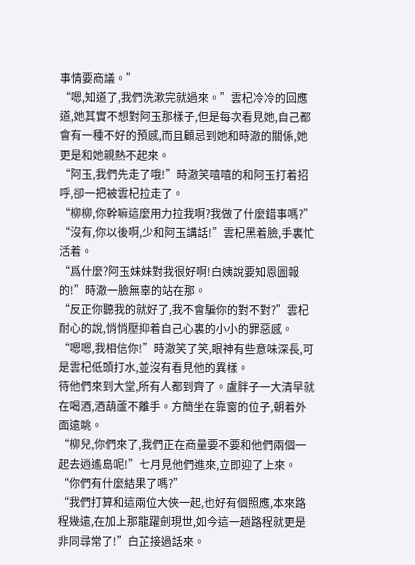事情要商議。”
“嗯,知道了,我們洗漱完就過來。”雲杞冷冷的回應道,她其實不想對阿玉那樣子,但是每次看見她,自己都會有一種不好的預感,而且顧忌到她和時澈的關係,她更是和她親熱不起來。
“阿玉,我們先走了哦!”時澈笑嘻嘻的和阿玉打着招呼,卻一把被雲杞拉走了。
“柳柳,你幹嘛這麼用力拉我啊?我做了什麼錯事嗎?”
“沒有,你以後啊,少和阿玉講話!”雲杞黑着臉,手裏忙活着。
“爲什麼?阿玉妹妹對我很好啊!白姨說要知恩圖報的!”時澈一臉無辜的站在那。
“反正你聽我的就好了,我不會騙你的對不對?”雲杞耐心的說,悄悄壓抑着自己心裏的小小的罪惡感。
“嗯嗯,我相信你!”時澈笑了笑,眼神有些意味深長,可是雲杞低頭打水,並沒有看見他的異樣。
待他們來到大堂,所有人都到齊了。盧胖子一大清早就在喝酒,酒葫蘆不離手。方簡坐在靠窗的位子,朝着外面遠眺。
“柳兒,你們來了,我們正在商量要不要和他們兩個一起去逍遙島呢!”七月見他們進來,立即迎了上來。
“你們有什麼結果了嗎?”
“我們打算和這兩位大俠一起,也好有個照應,本來路程幾遠,在加上那龍躍劍現世,如今這一趟路程就更是非同尋常了!”白芷接過話來。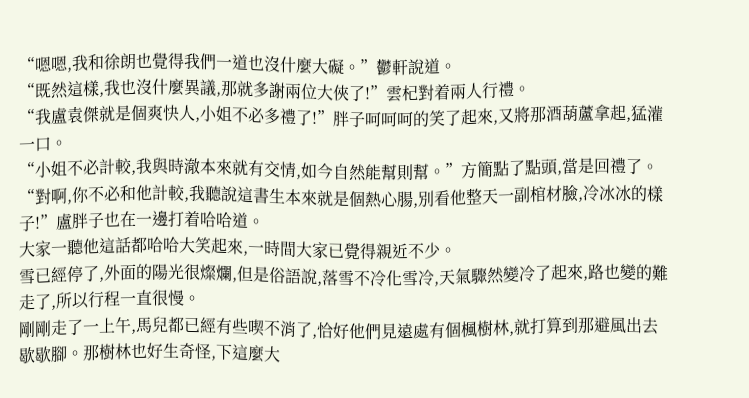“嗯嗯,我和徐朗也覺得我們一道也沒什麼大礙。”鬱軒說道。
“既然這樣,我也沒什麼異議,那就多謝兩位大俠了!”雲杞對着兩人行禮。
“我盧袁傑就是個爽快人,小姐不必多禮了!”胖子呵呵呵的笑了起來,又將那酒葫蘆拿起,猛灌一口。
“小姐不必計較,我與時澈本來就有交情,如今自然能幫則幫。”方簡點了點頭,當是回禮了。
“對啊,你不必和他計較,我聽說這書生本來就是個熱心腸,別看他整天一副棺材臉,冷冰冰的樣子!”盧胖子也在一邊打着哈哈道。
大家一聽他這話都哈哈大笑起來,一時間大家已覺得親近不少。
雪已經停了,外面的陽光很燦爛,但是俗語說,落雪不冷化雪冷,天氣驟然變冷了起來,路也變的難走了,所以行程一直很慢。
剛剛走了一上午,馬兒都已經有些喫不消了,恰好他們見遠處有個楓樹林,就打算到那避風出去歇歇腳。那樹林也好生奇怪,下這麼大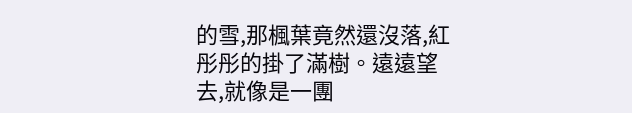的雪,那楓葉竟然還沒落,紅彤彤的掛了滿樹。遠遠望去,就像是一團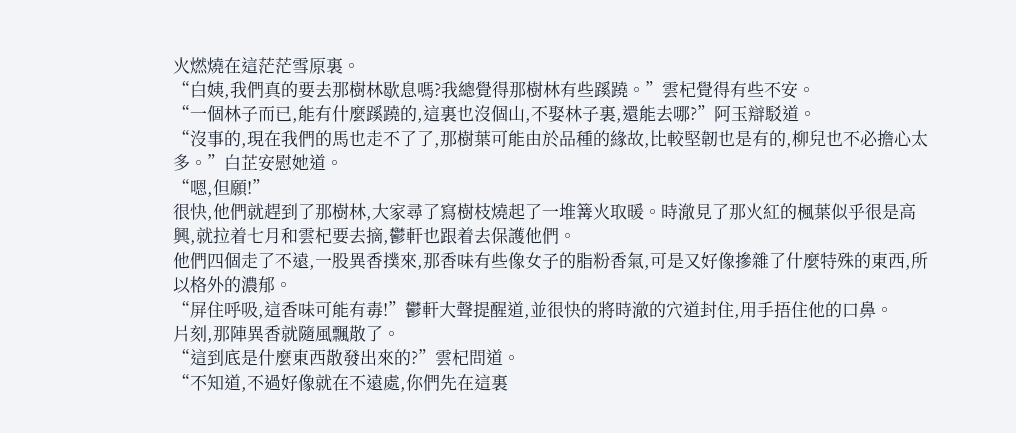火燃燒在這茫茫雪原裏。
“白姨,我們真的要去那樹林歇息嗎?我總覺得那樹林有些蹊蹺。”雲杞覺得有些不安。
“一個林子而已,能有什麼蹊蹺的,這裏也沒個山,不娶林子裏,還能去哪?”阿玉辯駁道。
“沒事的,現在我們的馬也走不了了,那樹葉可能由於品種的緣故,比較堅韌也是有的,柳兒也不必擔心太多。”白芷安慰她道。
“嗯,但願!”
很快,他們就趕到了那樹林,大家尋了寫樹枝燒起了一堆篝火取暖。時澈見了那火紅的楓葉似乎很是高興,就拉着七月和雲杞要去摘,鬱軒也跟着去保護他們。
他們四個走了不遠,一股異香撲來,那香味有些像女子的脂粉香氣,可是又好像摻雜了什麼特殊的東西,所以格外的濃郁。
“屏住呼吸,這香味可能有毒!”鬱軒大聲提醒道,並很快的將時澈的穴道封住,用手捂住他的口鼻。
片刻,那陣異香就隨風飄散了。
“這到底是什麼東西散發出來的?”雲杞問道。
“不知道,不過好像就在不遠處,你們先在這裏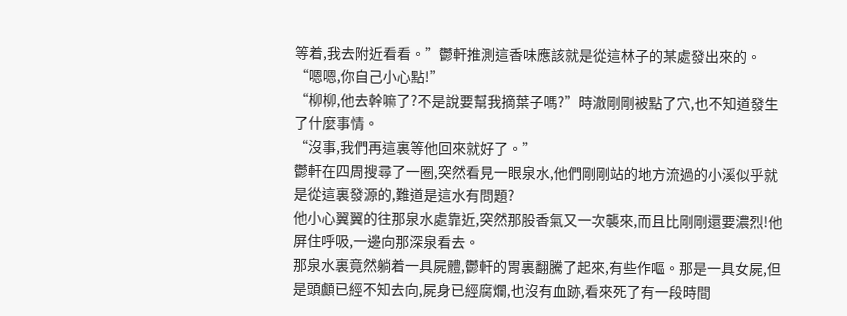等着,我去附近看看。”鬱軒推測這香味應該就是從這林子的某處發出來的。
“嗯嗯,你自己小心點!”
“柳柳,他去幹嘛了?不是說要幫我摘葉子嗎?”時澈剛剛被點了穴,也不知道發生了什麼事情。
“沒事,我們再這裏等他回來就好了。”
鬱軒在四周搜尋了一圈,突然看見一眼泉水,他們剛剛站的地方流過的小溪似乎就是從這裏發源的,難道是這水有問題?
他小心翼翼的往那泉水處靠近,突然那股香氣又一次襲來,而且比剛剛還要濃烈!他屏住呼吸,一邊向那深泉看去。
那泉水裏竟然躺着一具屍體,鬱軒的胃裏翻騰了起來,有些作嘔。那是一具女屍,但是頭顱已經不知去向,屍身已經腐爛,也沒有血跡,看來死了有一段時間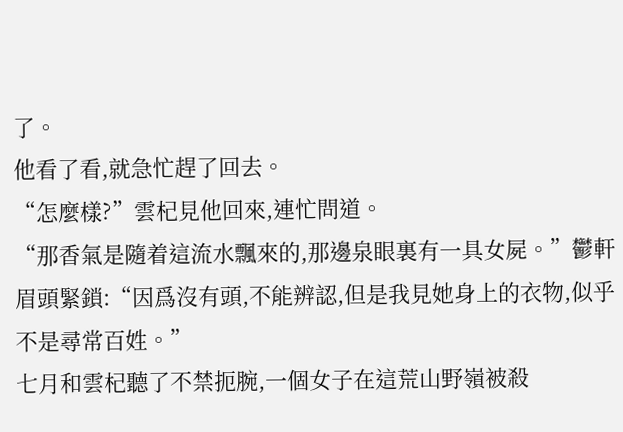了。
他看了看,就急忙趕了回去。
“怎麼樣?”雲杞見他回來,連忙問道。
“那香氣是隨着這流水飄來的,那邊泉眼裏有一具女屍。”鬱軒眉頭緊鎖:“因爲沒有頭,不能辨認,但是我見她身上的衣物,似乎不是尋常百姓。”
七月和雲杞聽了不禁扼腕,一個女子在這荒山野嶺被殺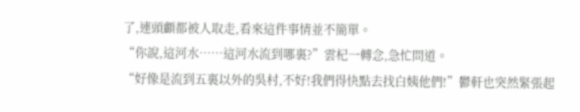了,連頭顱都被人取走,看來這件事情並不簡單。
“你說,這河水……這河水流到哪裏?”雲杞一轉念,急忙問道。
“好像是流到五裏以外的吳村,不好!我們得快點去找白姨他們!”鬱軒也突然緊張起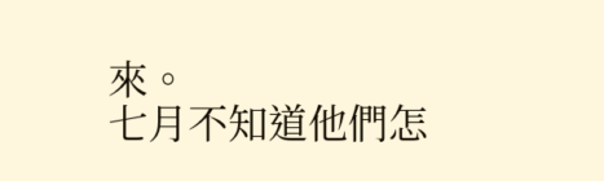來。
七月不知道他們怎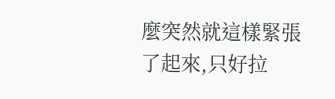麼突然就這樣緊張了起來,只好拉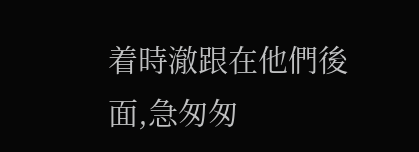着時澈跟在他們後面,急匆匆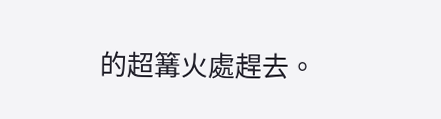的超篝火處趕去。